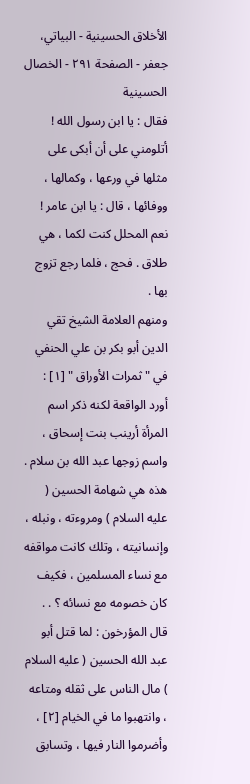الأخلاق الحسينية - البياتي، جعفر - الصفحة ٢٩١ - الخصال الحسينية
فقال : يا ابن رسول الله ! أتلومني على أن أبكى على مثلها في ورعها ، وكمالها ، ووفائها ، قال : يا ابن عامر ! نعم المحلل كنت لكما ، هي طلاق . فحج ، فلما رجع تزوج بها .
ومنهم العلامة الشيخ تقي الدين أبو بكر بن علي الحنفي في " ثمرات الأوراق " [١] :
أورد الواقعة لكنه ذكر اسم المرأة أرينب بنت إسحاق ، واسم زوجها عبد الله بن سلام .
هذه هي شهامة الحسين ( عليه السلام ) ومروءته ، ونبله ، وإنسانيته ، وتلك كانت مواقفه مع نساء المسلمين ، فكيف كان خصومه مع نسائه ؟ . .
قال المؤرخون : لما قتل أبو عبد الله الحسين ( عليه السلام ) مال الناس على ثقله ومتاعه ، وانتهبوا ما في الخيام [٢] ، وأضرموا النار فيها ، وتسابق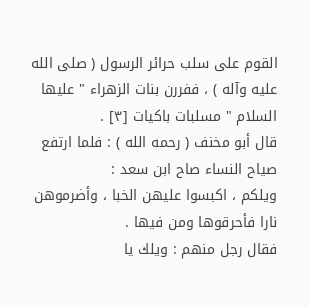القوم على سلب حرائر الرسول ( صلى الله عليه وآله ) ، ففررن بنات الزهراء " عليها السلام " مسلبات باكيات [٣] .
قال أبو مخنف ( رحمه الله ) : فلما ارتفع صياح النساء صاح ابن سعد :
ويلكم ، اكبسوا عليهن الخبا ، وأضرموهن نارا فأحرقوها ومن فيها .
فقال رجل منهم : ويلك يا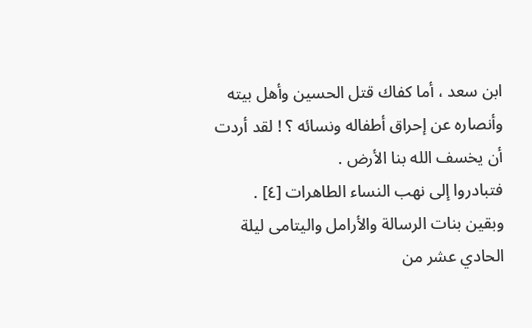ابن سعد ، أما كفاك قتل الحسين وأهل بيته وأنصاره عن إحراق أطفاله ونسائه ؟ ! لقد أردت أن يخسف الله بنا الأرض .
فتبادروا إلى نهب النساء الطاهرات [٤] .
وبقين بنات الرسالة والأرامل واليتامى ليلة الحادي عشر من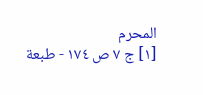المحرم
[١] ج ٧ ص ١٧٤ - طبعة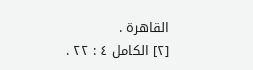القاهرة .
[٢] الكامل ٤ : ٢٢ .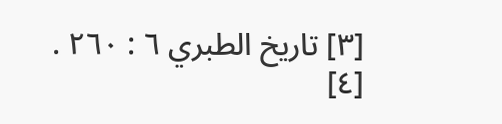[٣] تاريخ الطبري ٦ : ٢٦٠ .
[٤]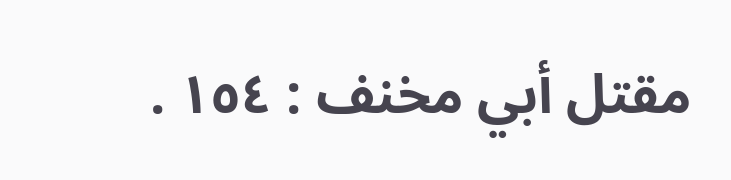مقتل أبي مخنف : ١٥٤ .